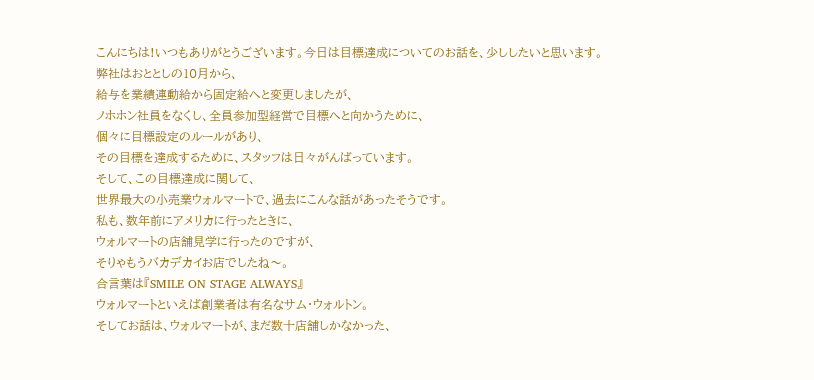こんにちは!いつもありがとうございます。今日は目標達成についてのお話を、少ししたいと思います。
弊社はおととしの10月から、
給与を業績連動給から固定給へと変更しましたが、
ノホホン社員をなくし、全員参加型経営で目標へと向かうために、
個々に目標設定のルールがあり、
その目標を達成するために、スタッフは日々がんばっています。
そして、この目標達成に関して、
世界最大の小売業ウォルマートで、過去にこんな話があったそうです。
私も、数年前にアメリカに行ったときに、
ウォルマートの店舗見学に行ったのですが、
そりゃもうバカデカイお店でしたね〜。
合言葉は『SMILE ON STAGE ALWAYS』
ウォルマートといえば創業者は有名なサム・ウォルトン。
そしてお話は、ウォルマートが、まだ数十店舗しかなかった、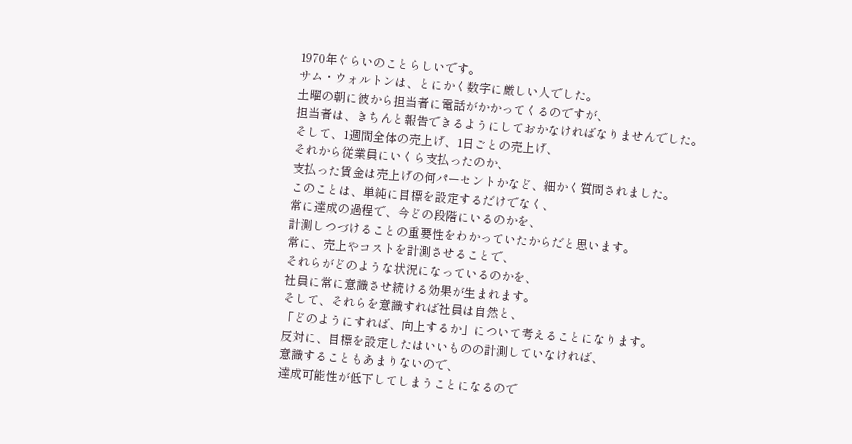1970年ぐらいのことらしいです。
サム・ウォルトンは、とにかく数字に厳しい人でした。
土曜の朝に彼から担当者に電話がかかってくるのですが、
担当者は、きちんと報告できるようにしておかなければなりませんでした。
そして、1週間全体の売上げ、1日ごとの売上げ、
それから従業員にいくら支払ったのか、
支払った賃金は売上げの何パーセントかなど、細かく質問されました。
このことは、単純に目標を設定するだけでなく、
常に達成の過程で、今どの段階にいるのかを、
計測しつづけることの重要性をわかっていたからだと思います。
常に、売上やコストを計測させることで、
それらがどのような状況になっているのかを、
社員に常に意識させ続ける効果が生まれます。
そして、それらを意識すれば社員は自然と、
「どのようにすれば、向上するか」について考えることになります。
反対に、目標を設定したはいいものの計測していなければ、
意識することもあまりないので、
達成可能性が低下してしまうことになるので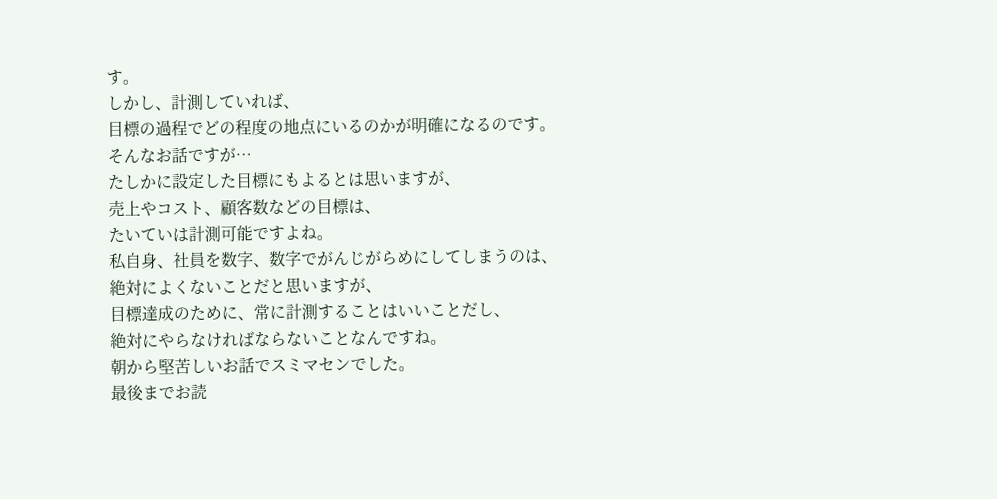す。
しかし、計測していれば、
目標の過程でどの程度の地点にいるのかが明確になるのです。
そんなお話ですが…
たしかに設定した目標にもよるとは思いますが、
売上やコスト、顧客数などの目標は、
たいていは計測可能ですよね。
私自身、社員を数字、数字でがんじがらめにしてしまうのは、
絶対によくないことだと思いますが、
目標達成のために、常に計測することはいいことだし、
絶対にやらなければならないことなんですね。
朝から堅苦しいお話でスミマセンでした。
最後までお読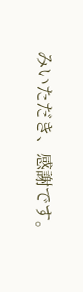みいただき、感謝です。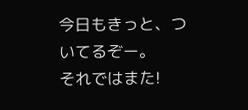今日もきっと、ついてるぞー。
それではまた!